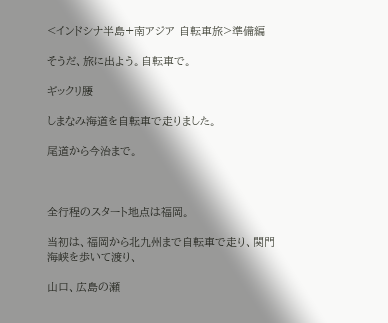<インドシナ半島+南アジア 自転車旅>準備編

そうだ、旅に出よう。自転車で。

ギックリ腰

しまなみ海道を自転車で走りました。

尾道から今治まで。



全行程のスタート地点は福岡。

当初は、福岡から北九州まで自転車で走り、関門海峡を歩いて渡り、

山口、広島の瀬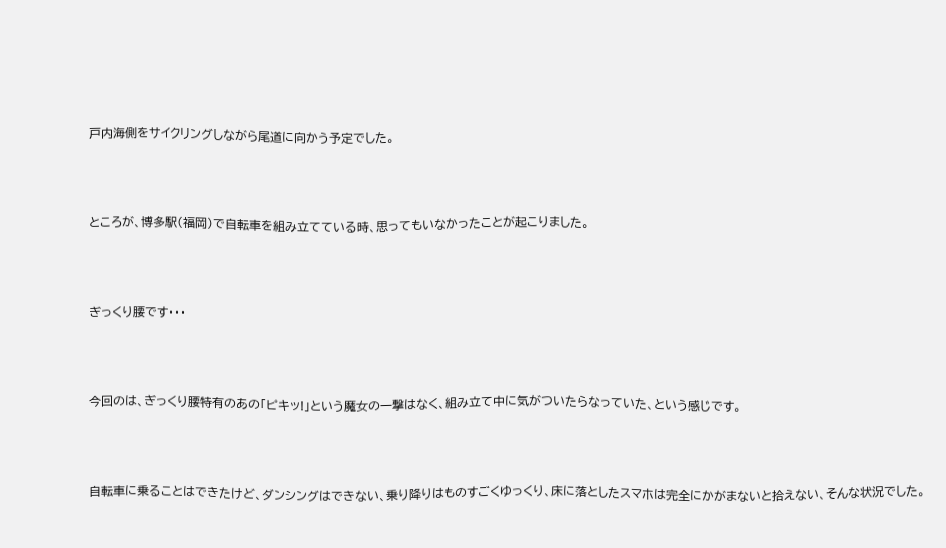戸内海側をサイクリングしながら尾道に向かう予定でした。



ところが、博多駅(福岡)で自転車を組み立てている時、思ってもいなかったことが起こりました。



ぎっくり腰です・・・



今回のは、ぎっくり腰特有のあの「ピキッ!」という魔女の一撃はなく、組み立て中に気がついたらなっていた、という感じです。



自転車に乗ることはできたけど、ダンシングはできない、乗り降りはものすごくゆっくり、床に落としたスマホは完全にかがまないと拾えない、そんな状況でした。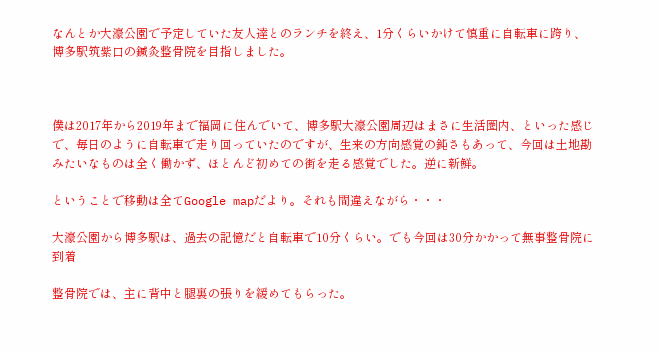なんとか大濠公園で予定していた友人達とのランチを終え、1分くらいかけて慎重に自転車に跨り、博多駅筑紫口の鍼灸整骨院を目指しました。



僕は2017年から2019年まで福岡に住んでいて、博多駅大濠公園周辺はまさに生活圏内、といった感じで、毎日のように自転車で走り回っていたのですが、生来の方向感覚の鈍さもあって、今回は土地勘みたいなものは全く働かず、ほとんど初めての街を走る感覚でした。逆に新鮮。

ということで移動は全てGoogle mapだより。それも間違えながら・・・

大濠公園から博多駅は、過去の記憶だと自転車で10分くらい。でも今回は30分かかって無事整骨院に到着

整骨院では、主に背中と腿裏の張りを緩めてもらった。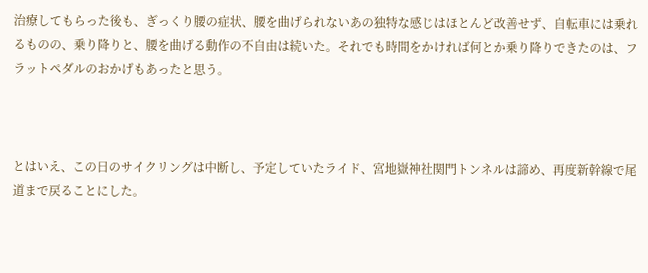治療してもらった後も、ぎっくり腰の症状、腰を曲げられないあの独特な感じはほとんど改善せず、自転車には乗れるものの、乗り降りと、腰を曲げる動作の不自由は続いた。それでも時間をかければ何とか乗り降りできたのは、フラットペダルのおかげもあったと思う。



とはいえ、この日のサイクリングは中断し、予定していたライド、宮地嶽神社関門トンネルは諦め、再度新幹線で尾道まで戻ることにした。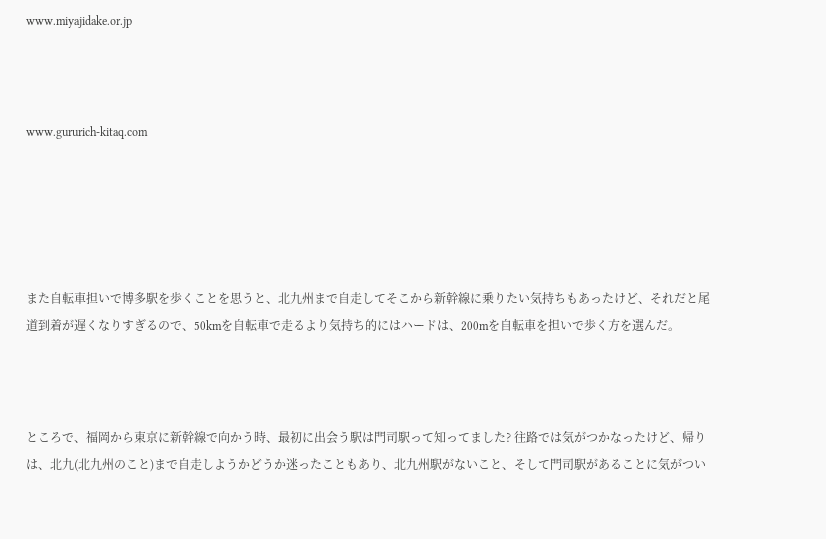www.miyajidake.or.jp



www.gururich-kitaq.com





また自転車担いで博多駅を歩くことを思うと、北九州まで自走してそこから新幹線に乗りたい気持ちもあったけど、それだと尾道到着が遅くなりすぎるので、50kmを自転車で走るより気持ち的にはハードは、200mを自転車を担いで歩く方を選んだ。



ところで、福岡から東京に新幹線で向かう時、最初に出会う駅は門司駅って知ってました? 往路では気がつかなったけど、帰りは、北九(北九州のこと)まで自走しようかどうか迷ったこともあり、北九州駅がないこと、そして門司駅があることに気がつい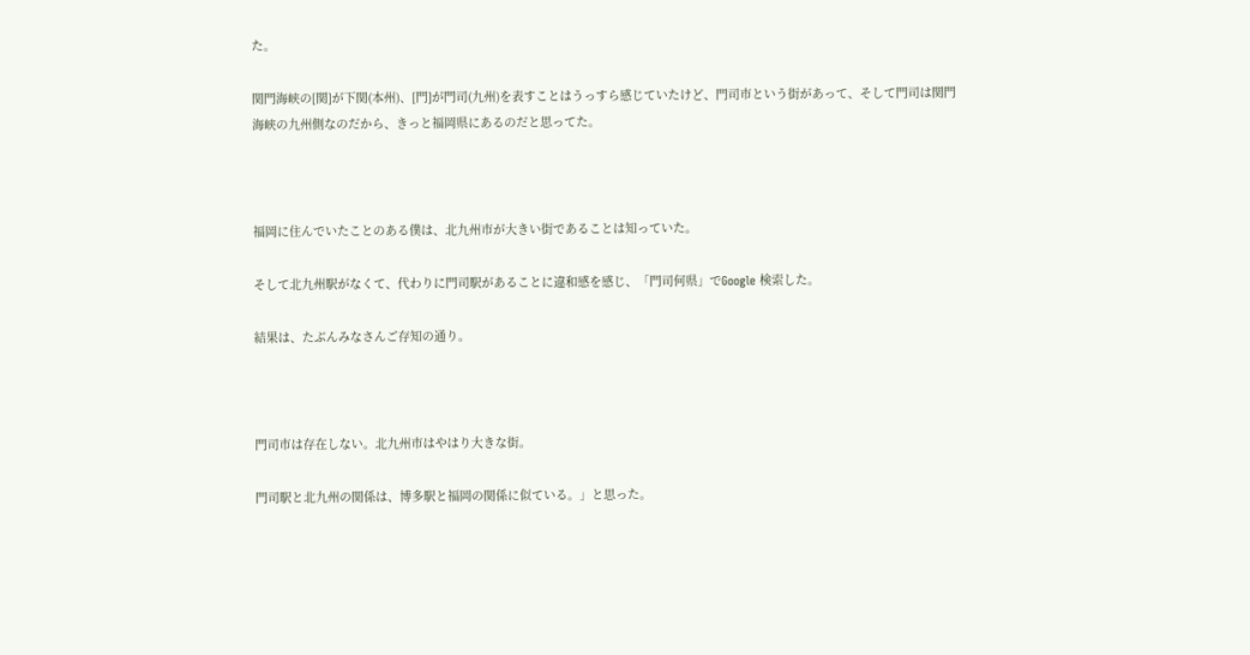た。

関門海峡の[関]が下関(本州)、[門]が門司(九州)を表すことはうっすら感じていたけど、門司市という街があって、そして門司は関門海峡の九州側なのだから、きっと福岡県にあるのだと思ってた。



福岡に住んでいたことのある僕は、北九州市が大きい街であることは知っていた。

そして北九州駅がなくて、代わりに門司駅があることに違和感を感じ、「門司何県」でGoogle 検索した。

結果は、たぶんみなさんご存知の通り。



門司市は存在しない。北九州市はやはり大きな街。

門司駅と北九州の関係は、博多駅と福岡の関係に似ている。」と思った。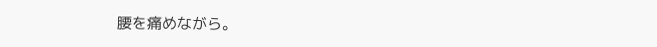腰を痛めながら。